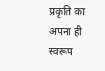प्रकृति का अपना ही स्वरूप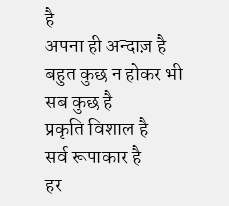है
अपना ही अन्दाज़ है
बहुत कुछ न होकर भी
सब कुछ है
प्रकृति विशाल है
सर्व रूपाकार है
हर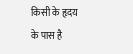किसी के हृदय के पास है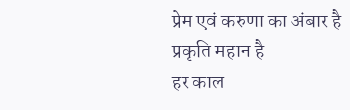प्रेम एवं करुणा का अंबार है
प्रकृति महान है
हर काल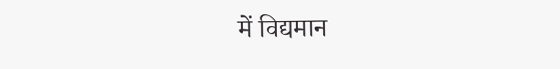में विद्यमान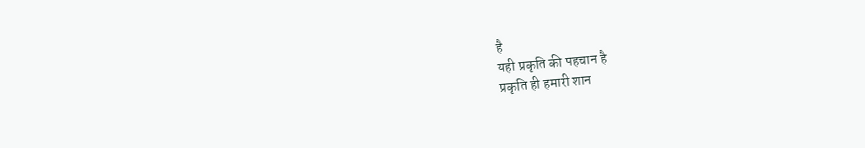है
यही प्रकृति की पहचान है
प्रकृति ही हमारी शान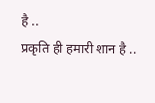है ..
प्रकृति ही हमारी शान है ..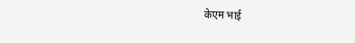केएम भाई